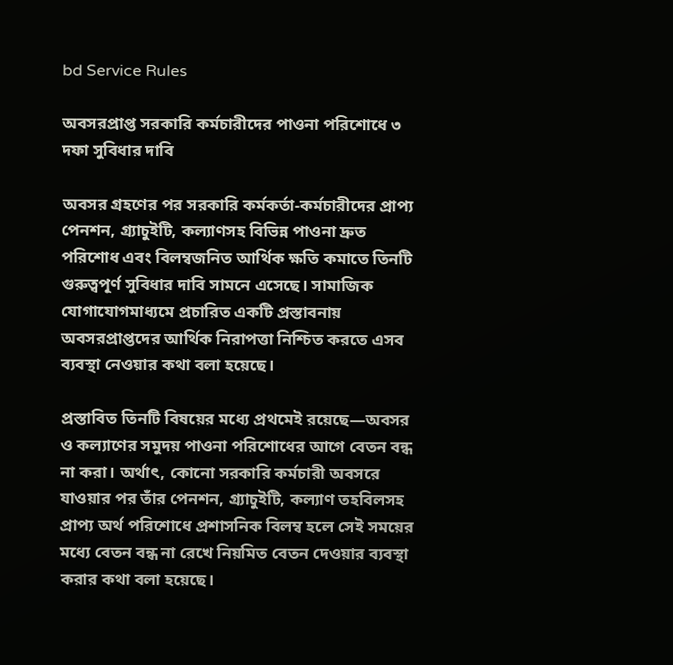bd Service Rules

অবসরপ্রাপ্ত সরকারি কর্মচারীদের পাওনা পরিশোধে ৩ দফা সুবিধার দাবি

অবসর গ্রহণের পর সরকারি কর্মকর্তা-কর্মচারীদের প্রাপ্য পেনশন, গ্র্যাচুইটি, কল্যাণসহ বিভিন্ন পাওনা দ্রুত পরিশোধ এবং বিলম্বজনিত আর্থিক ক্ষতি কমাতে তিনটি গুরুত্বপূর্ণ সুবিধার দাবি সামনে এসেছে। সামাজিক যোগাযোগমাধ্যমে প্রচারিত একটি প্রস্তাবনায় অবসরপ্রাপ্তদের আর্থিক নিরাপত্তা নিশ্চিত করতে এসব ব্যবস্থা নেওয়ার কথা বলা হয়েছে।

প্রস্তাবিত তিনটি বিষয়ের মধ্যে প্রথমেই রয়েছে—অবসর ও কল্যাণের সমুদয় পাওনা পরিশোধের আগে বেতন বন্ধ না করা। অর্থাৎ, কোনো সরকারি কর্মচারী অবসরে যাওয়ার পর তাঁর পেনশন, গ্র্যাচুইটি, কল্যাণ তহবিলসহ প্রাপ্য অর্থ পরিশোধে প্রশাসনিক বিলম্ব হলে সেই সময়ের মধ্যে বেতন বন্ধ না রেখে নিয়মিত বেতন দেওয়ার ব্যবস্থা করার কথা বলা হয়েছে।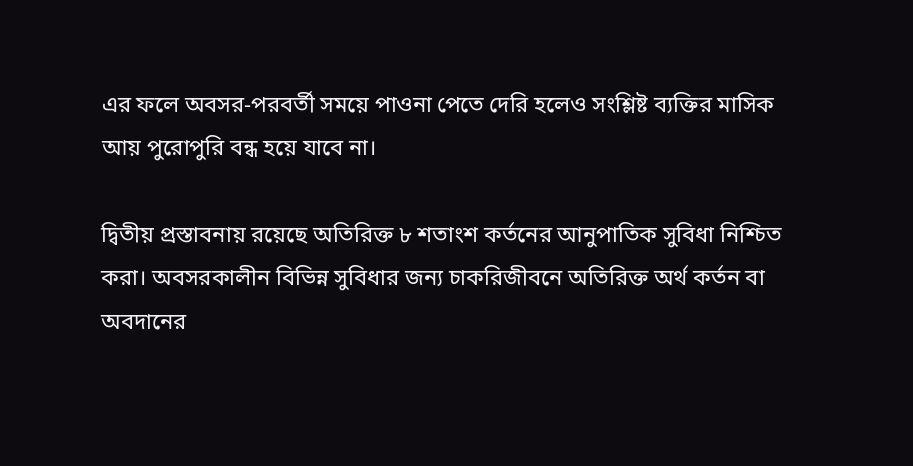এর ফলে অবসর-পরবর্তী সময়ে পাওনা পেতে দেরি হলেও সংশ্লিষ্ট ব্যক্তির মাসিক আয় পুরোপুরি বন্ধ হয়ে যাবে না।

দ্বিতীয় প্রস্তাবনায় রয়েছে অতিরিক্ত ৮ শতাংশ কর্তনের আনুপাতিক সুবিধা নিশ্চিত করা। অবসরকালীন বিভিন্ন সুবিধার জন্য চাকরিজীবনে অতিরিক্ত অর্থ কর্তন বা অবদানের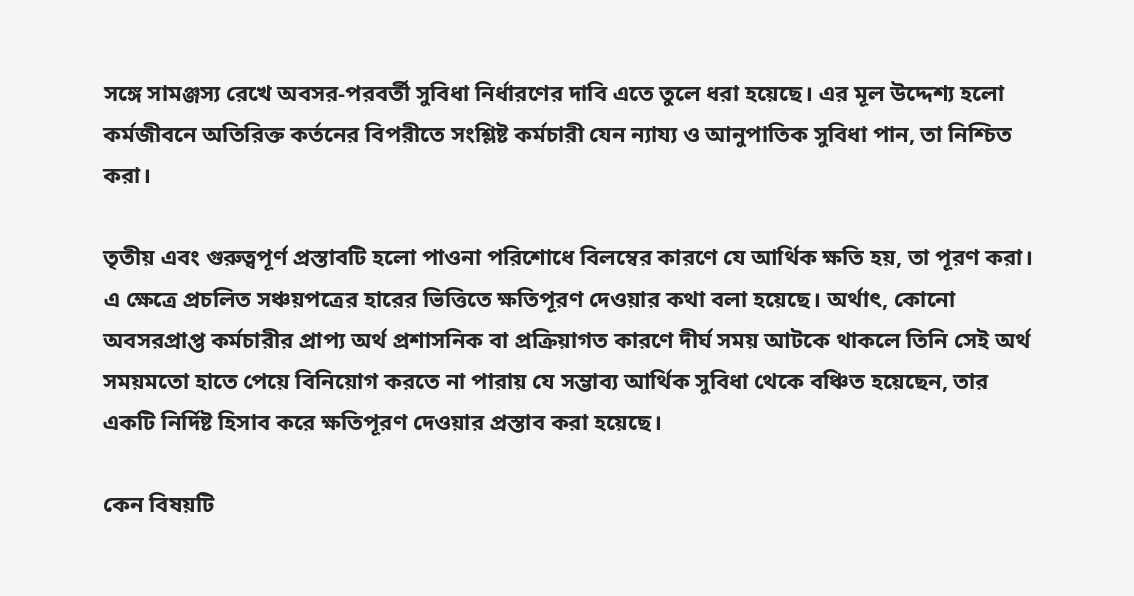সঙ্গে সামঞ্জস্য রেখে অবসর-পরবর্তী সুবিধা নির্ধারণের দাবি এতে তুলে ধরা হয়েছে। এর মূল উদ্দেশ্য হলো কর্মজীবনে অতিরিক্ত কর্তনের বিপরীতে সংশ্লিষ্ট কর্মচারী যেন ন্যায্য ও আনুপাতিক সুবিধা পান, তা নিশ্চিত করা।

তৃতীয় এবং গুরুত্বপূর্ণ প্রস্তাবটি হলো পাওনা পরিশোধে বিলম্বের কারণে যে আর্থিক ক্ষতি হয়, তা পূরণ করা। এ ক্ষেত্রে প্রচলিত সঞ্চয়পত্রের হারের ভিত্তিতে ক্ষতিপূরণ দেওয়ার কথা বলা হয়েছে। অর্থাৎ, কোনো অবসরপ্রাপ্ত কর্মচারীর প্রাপ্য অর্থ প্রশাসনিক বা প্রক্রিয়াগত কারণে দীর্ঘ সময় আটকে থাকলে তিনি সেই অর্থ সময়মতো হাতে পেয়ে বিনিয়োগ করতে না পারায় যে সম্ভাব্য আর্থিক সুবিধা থেকে বঞ্চিত হয়েছেন, তার একটি নির্দিষ্ট হিসাব করে ক্ষতিপূরণ দেওয়ার প্রস্তাব করা হয়েছে।

কেন বিষয়টি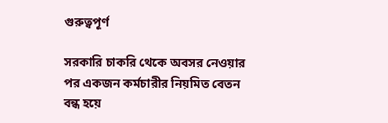গুরুত্বপূর্ণ

সরকারি চাকরি থেকে অবসর নেওয়ার পর একজন কর্মচারীর নিয়মিত বেতন বন্ধ হয়ে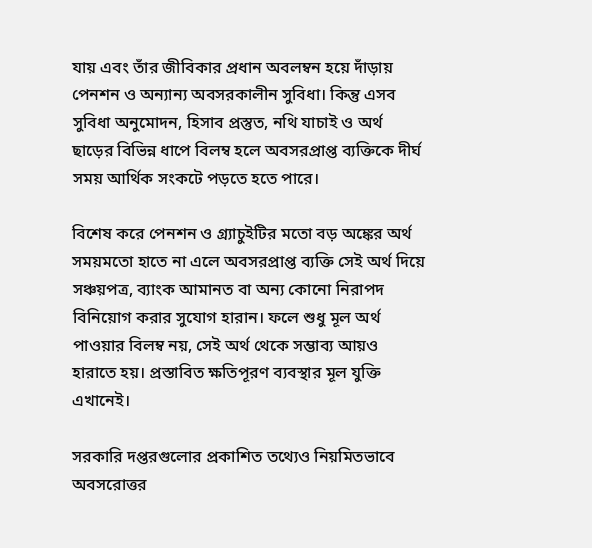যায় এবং তাঁর জীবিকার প্রধান অবলম্বন হয়ে দাঁড়ায় পেনশন ও অন্যান্য অবসরকালীন সুবিধা। কিন্তু এসব সুবিধা অনুমোদন, হিসাব প্রস্তুত, নথি যাচাই ও অর্থ ছাড়ের বিভিন্ন ধাপে বিলম্ব হলে অবসরপ্রাপ্ত ব্যক্তিকে দীর্ঘ সময় আর্থিক সংকটে পড়তে হতে পারে।

বিশেষ করে পেনশন ও গ্র্যাচুইটির মতো বড় অঙ্কের অর্থ সময়মতো হাতে না এলে অবসরপ্রাপ্ত ব্যক্তি সেই অর্থ দিয়ে সঞ্চয়পত্র, ব্যাংক আমানত বা অন্য কোনো নিরাপদ বিনিয়োগ করার সুযোগ হারান। ফলে শুধু মূল অর্থ পাওয়ার বিলম্ব নয়, সেই অর্থ থেকে সম্ভাব্য আয়ও হারাতে হয়। প্রস্তাবিত ক্ষতিপূরণ ব্যবস্থার মূল যুক্তি এখানেই।

সরকারি দপ্তরগুলোর প্রকাশিত তথ্যেও নিয়মিতভাবে অবসরোত্তর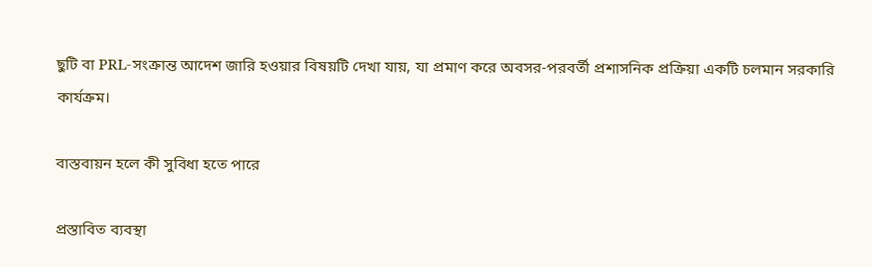ছুটি বা PRL-সংক্রান্ত আদেশ জারি হওয়ার বিষয়টি দেখা যায়, যা প্রমাণ করে অবসর-পরবর্তী প্রশাসনিক প্রক্রিয়া একটি চলমান সরকারি কার্যক্রম।

বাস্তবায়ন হলে কী সুবিধা হতে পারে

প্রস্তাবিত ব্যবস্থা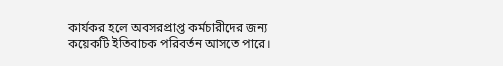কার্যকর হলে অবসরপ্রাপ্ত কর্মচারীদের জন্য কয়েকটি ইতিবাচক পরিবর্তন আসতে পারে।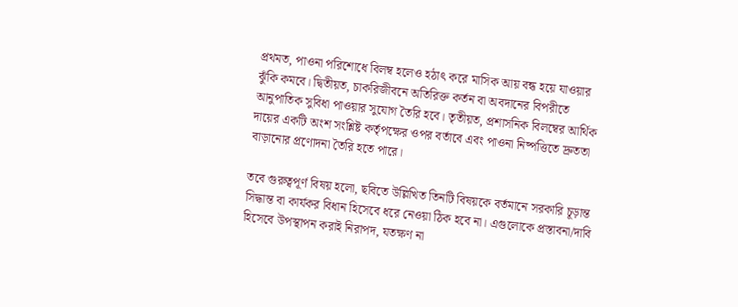প্রথমত, পাওনা পরিশোধে বিলম্ব হলেও হঠাৎ করে মাসিক আয় বন্ধ হয়ে যাওয়ার ঝুঁকি কমবে। দ্বিতীয়ত, চাকরিজীবনে অতিরিক্ত কর্তন বা অবদানের বিপরীতে আনুপাতিক সুবিধা পাওয়ার সুযোগ তৈরি হবে। তৃতীয়ত, প্রশাসনিক বিলম্বের আর্থিক দায়ের একটি অংশ সংশ্লিষ্ট কর্তৃপক্ষের ওপর বর্তাবে এবং পাওনা নিষ্পত্তিতে দ্রুততা বাড়ানোর প্রণোদনা তৈরি হতে পারে।

তবে গুরুত্বপূর্ণ বিষয় হলো, ছবিতে উল্লিখিত তিনটি বিষয়কে বর্তমানে সরকারি চূড়ান্ত সিদ্ধান্ত বা কার্যকর বিধান হিসেবে ধরে নেওয়া ঠিক হবে না। এগুলোকে প্রস্তাবনা/দাবি হিসেবে উপস্থাপন করাই নিরাপদ, যতক্ষণ না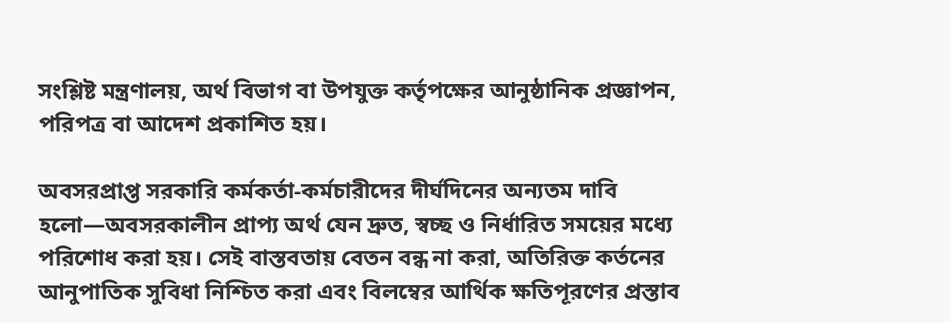সংশ্লিষ্ট মন্ত্রণালয়, অর্থ বিভাগ বা উপযুক্ত কর্তৃপক্ষের আনুষ্ঠানিক প্রজ্ঞাপন, পরিপত্র বা আদেশ প্রকাশিত হয়।

অবসরপ্রাপ্ত সরকারি কর্মকর্তা-কর্মচারীদের দীর্ঘদিনের অন্যতম দাবি হলো—অবসরকালীন প্রাপ্য অর্থ যেন দ্রুত, স্বচ্ছ ও নির্ধারিত সময়ের মধ্যে পরিশোধ করা হয়। সেই বাস্তবতায় বেতন বন্ধ না করা, অতিরিক্ত কর্তনের আনুপাতিক সুবিধা নিশ্চিত করা এবং বিলম্বের আর্থিক ক্ষতিপূরণের প্রস্তাব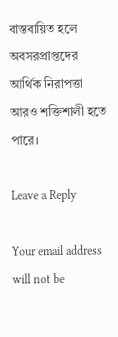বাস্তবায়িত হলে অবসরপ্রাপ্তদের আর্থিক নিরাপত্তা আরও শক্তিশালী হতে পারে।

Leave a Reply

Your email address will not be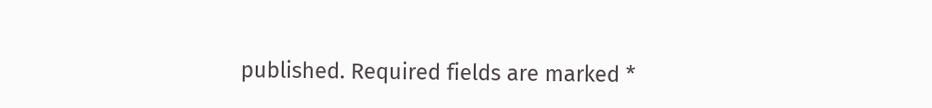published. Required fields are marked *